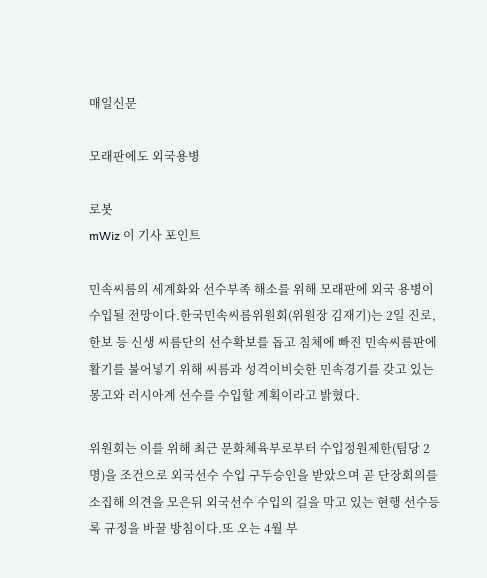매일신문

모래판에도 외국용병

로봇
mWiz 이 기사 포인트

민속씨름의 세계화와 선수부족 해소를 위해 모래판에 외국 용병이 수입될 전망이다.한국민속씨름위원회(위원장 김재기)는 2일 진로,한보 등 신생 씨름단의 선수확보를 돕고 침체에 빠진 민속씨름판에 활기를 불어넣기 위해 씨름과 성격이비슷한 민속경기를 갖고 있는 몽고와 러시아계 선수를 수입할 계획이라고 밝혔다.

위원회는 이를 위해 최근 문화체육부로부터 수입정원제한(팀당 2명)을 조건으로 외국선수 수입 구두승인을 받았으며 곧 단장회의를 소집해 의견을 모은뒤 외국선수 수입의 길을 막고 있는 현행 선수등록 규정을 바꿀 방침이다.또 오는 4월 부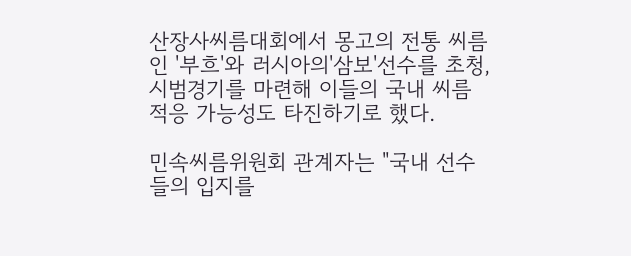산장사씨름대회에서 몽고의 전통 씨름인 '부흐'와 러시아의'삼보'선수를 초청, 시범경기를 마련해 이들의 국내 씨름 적응 가능성도 타진하기로 했다.

민속씨름위원회 관계자는 "국내 선수들의 입지를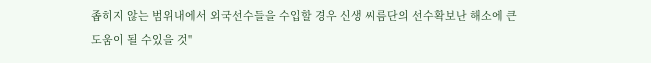좁히지 않는 범위내에서 외국선수들을 수입할 경우 신생 씨름단의 선수확보난 해소에 큰 도움이 될 수있을 것"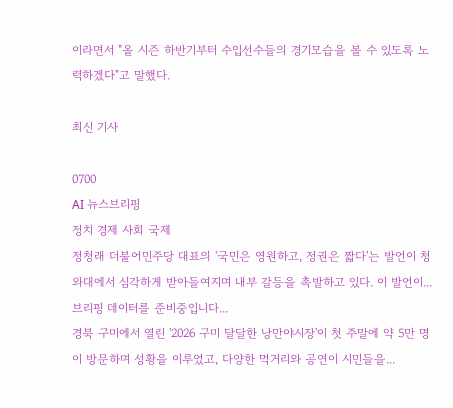이라면서 "올 시즌 하반기부터 수입선수들의 경기모습을 볼 수 있도록 노력하겠다"고 말했다.

최신 기사

0700
AI 뉴스브리핑
정치 경제 사회 국제
정청래 더불어민주당 대표의 '국민은 영원하고, 정권은 짧다'는 발언이 청와대에서 심각하게 받아들여지며 내부 갈등을 촉발하고 있다. 이 발언이...
브리핑 데이터를 준비중입니다...
경북 구미에서 열린 '2026 구미 달달한 낭만야시장'이 첫 주말에 약 5만 명이 방문하며 성황을 이루었고, 다양한 먹거리와 공연이 시민들을...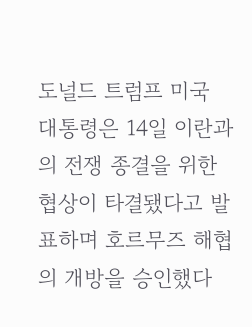도널드 트럼프 미국 대통령은 14일 이란과의 전쟁 종결을 위한 협상이 타결됐다고 발표하며 호르무즈 해협의 개방을 승인했다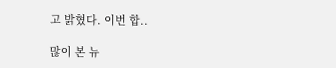고 밝혔다. 이번 합..

많이 본 뉴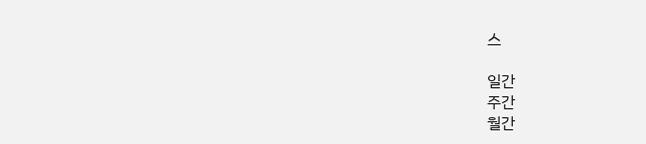스

일간
주간
월간